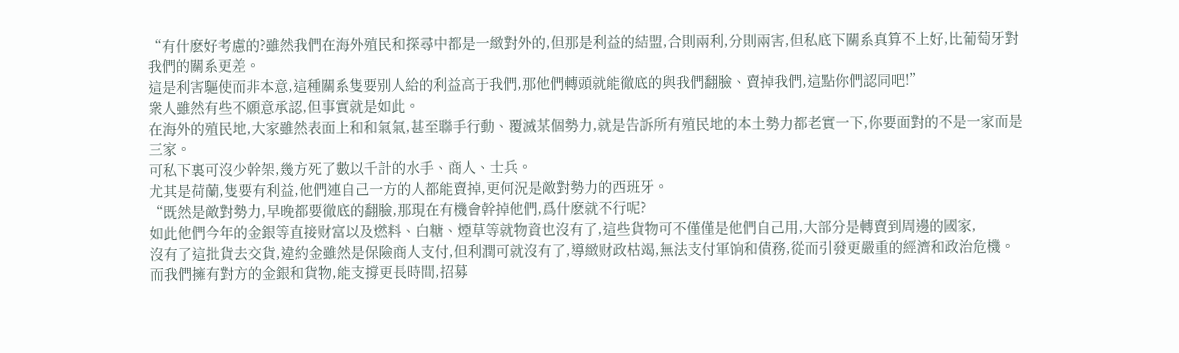“有什麽好考慮的?雖然我們在海外殖民和探尋中都是一緻對外的,但那是利益的結盟,合則兩利,分則兩害,但私底下關系真算不上好,比葡萄牙對我們的關系更差。
這是利害驅使而非本意,這種關系隻要别人給的利益高于我們,那他們轉頭就能徹底的與我們翻臉、賣掉我們,這點你們認同吧!”
衆人雖然有些不願意承認,但事實就是如此。
在海外的殖民地,大家雖然表面上和和氣氣,甚至聯手行動、覆滅某個勢力,就是告訴所有殖民地的本土勢力都老實一下,你要面對的不是一家而是三家。
可私下裏可沒少幹架,幾方死了數以千計的水手、商人、士兵。
尤其是荷蘭,隻要有利益,他們連自己一方的人都能賣掉,更何況是敵對勢力的西班牙。
“既然是敵對勢力,早晚都要徹底的翻臉,那現在有機會幹掉他們,爲什麽就不行呢?
如此他們今年的金銀等直接财富以及燃料、白糖、煙草等就物資也沒有了,這些貨物可不僅僅是他們自己用,大部分是轉賣到周邊的國家,
沒有了這批貨去交貨,違約金雖然是保險商人支付,但利潤可就沒有了,導緻财政枯竭,無法支付軍饷和債務,從而引發更嚴重的經濟和政治危機。
而我們擁有對方的金銀和貨物,能支撐更長時間,招募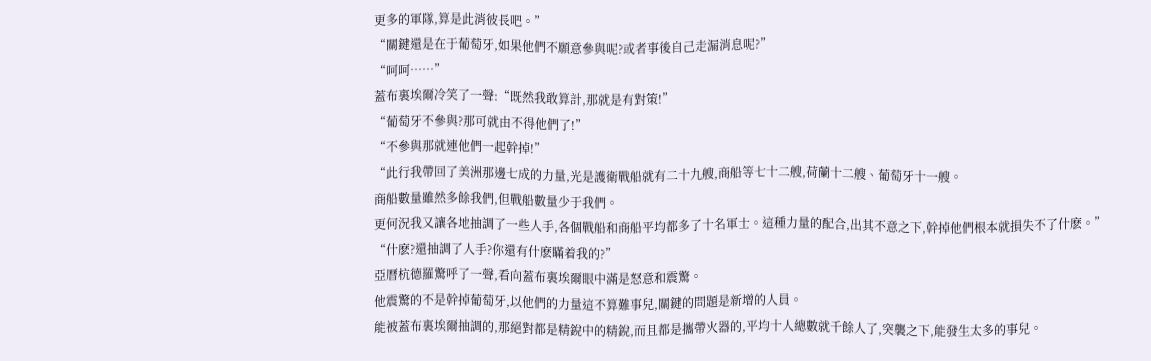更多的軍隊,算是此消彼長吧。”
“關鍵還是在于葡萄牙,如果他們不願意參與呢?或者事後自己走漏消息呢?”
“呵呵……”
蓋布裏埃爾冷笑了一聲:“既然我敢算計,那就是有對策!”
“葡萄牙不參與?那可就由不得他們了!”
“不參與那就連他們一起幹掉!”
“此行我帶回了美洲那邊七成的力量,光是護衛戰船就有二十九艘,商船等七十二艘,荷蘭十二艘、葡萄牙十一艘。
商船數量雖然多餘我們,但戰船數量少于我們。
更何況我又讓各地抽調了一些人手,各個戰船和商船平均都多了十名軍士。這種力量的配合,出其不意之下,幹掉他們根本就損失不了什麽。”
“什麽?還抽調了人手?你還有什麽瞞着我的?”
亞曆杭德羅驚呼了一聲,看向蓋布裏埃爾眼中滿是怒意和震驚。
他震驚的不是幹掉葡萄牙,以他們的力量這不算難事兒,關鍵的問題是新增的人員。
能被蓋布裏埃爾抽調的,那絕對都是精銳中的精銳,而且都是攜帶火器的,平均十人總數就千餘人了,突襲之下,能發生太多的事兒。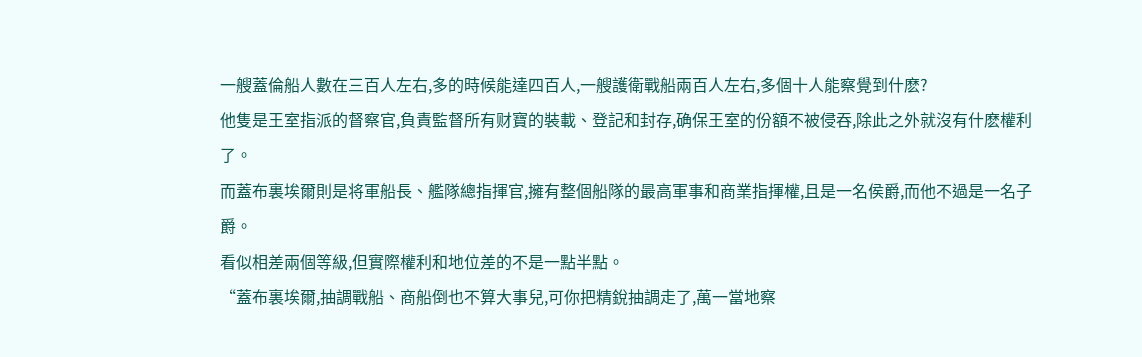一艘蓋倫船人數在三百人左右,多的時候能達四百人,一艘護衛戰船兩百人左右,多個十人能察覺到什麽?
他隻是王室指派的督察官,負責監督所有财寶的裝載、登記和封存,确保王室的份額不被侵吞,除此之外就沒有什麽權利了。
而蓋布裏埃爾則是将軍船長、艦隊總指揮官,擁有整個船隊的最高軍事和商業指揮權,且是一名侯爵,而他不過是一名子爵。
看似相差兩個等級,但實際權利和地位差的不是一點半點。
“蓋布裏埃爾,抽調戰船、商船倒也不算大事兒,可你把精銳抽調走了,萬一當地察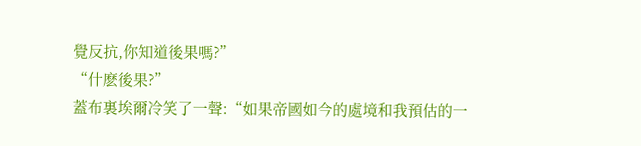覺反抗,你知道後果嗎?”
“什麽後果?”
蓋布裏埃爾冷笑了一聲:“如果帝國如今的處境和我預估的一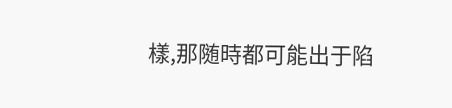樣,那随時都可能出于陷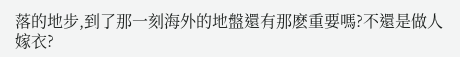落的地步,到了那一刻海外的地盤還有那麽重要嗎?不還是做人嫁衣?